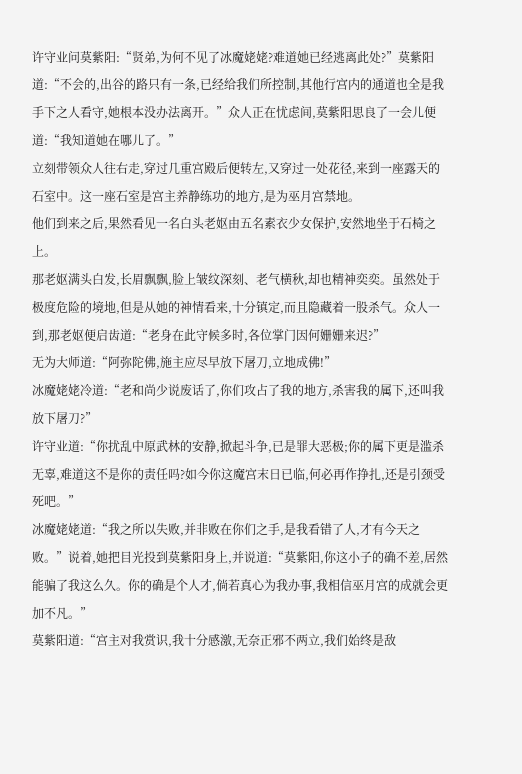许守业问莫紫阳:“贤弟,为何不见了冰魔姥姥?难道她已经逃离此处?”莫紫阳道:“不会的,出谷的路只有一条,已经给我们所控制,其他行宫内的通道也全是我手下之人看守,她根本没办法离开。”众人正在忧虑间,莫紫阳思良了一会儿便道:“我知道她在哪儿了。”
立刻带领众人往右走,穿过几重宫殿后便转左,又穿过一处花径,来到一座露天的石室中。这一座石室是宫主养静练功的地方,是为巫月宫禁地。
他们到来之后,果然看见一名白头老妪由五名素衣少女保护,安然地坐于石椅之上。
那老妪满头白发,长眉飘飘,脸上皱纹深刻、老气横秋,却也精神奕奕。虽然处于极度危险的境地,但是从她的神情看来,十分镇定,而且隐藏着一股杀气。众人一到,那老妪便启齿道:“老身在此守候多时,各位掌门因何姗姗来迟?”
无为大师道:“阿弥陀佛,施主应尽早放下屠刀,立地成佛!”
冰魔姥姥冷道:“老和尚少说废话了,你们攻占了我的地方,杀害我的属下,还叫我放下屠刀?”
许守业道:“你扰乱中原武林的安静,掀起斗争,已是罪大恶极;你的属下更是滥杀无辜,难道这不是你的责任吗?如今你这魔宫末日已临,何必再作挣扎,还是引颈受死吧。”
冰魔姥姥道:“我之所以失败,并非败在你们之手,是我看错了人,才有今天之败。”说着,她把目光投到莫紫阳身上,并说道:“莫紫阳,你这小子的确不差,居然能骗了我这么久。你的确是个人才,倘若真心为我办事,我相信巫月宫的成就会更加不凡。”
莫紫阳道:“宫主对我赏识,我十分感激,无奈正邪不两立,我们始终是敌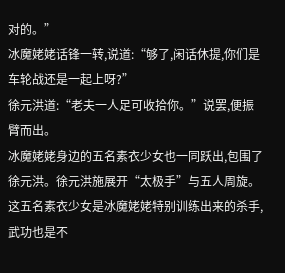对的。”
冰魔姥姥话锋一转,说道:“够了,闲话休提,你们是车轮战还是一起上呀?”
徐元洪道:“老夫一人足可收拾你。”说罢,便振臂而出。
冰魔姥姥身边的五名素衣少女也一同跃出,包围了徐元洪。徐元洪施展开“太极手”与五人周旋。这五名素衣少女是冰魔姥姥特别训练出来的杀手,武功也是不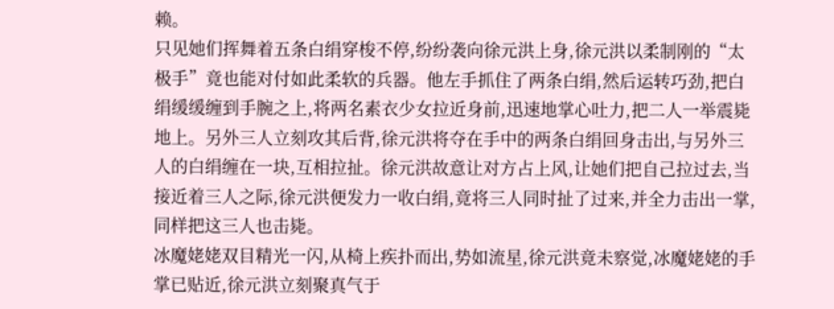赖。
只见她们挥舞着五条白绢穿梭不停,纷纷袭向徐元洪上身,徐元洪以柔制刚的“太极手”竟也能对付如此柔软的兵器。他左手抓住了两条白绢,然后运转巧劲,把白绢缓缓缠到手腕之上,将两名素衣少女拉近身前,迅速地掌心吐力,把二人一举震毙地上。另外三人立刻攻其后背,徐元洪将夺在手中的两条白绢回身击出,与另外三人的白绢缠在一块,互相拉扯。徐元洪故意让对方占上风,让她们把自己拉过去,当接近着三人之际,徐元洪便发力一收白绢,竟将三人同时扯了过来,并全力击出一掌,同样把这三人也击毙。
冰魔姥姥双目精光一闪,从椅上疾扑而出,势如流星,徐元洪竟未察觉,冰魔姥姥的手掌已贴近,徐元洪立刻聚真气于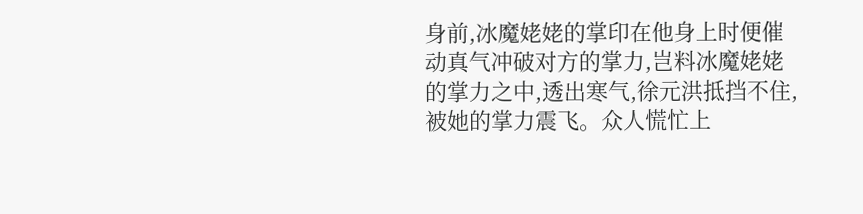身前,冰魔姥姥的掌印在他身上时便催动真气冲破对方的掌力,岂料冰魔姥姥的掌力之中,透出寒气,徐元洪抵挡不住,被她的掌力震飞。众人慌忙上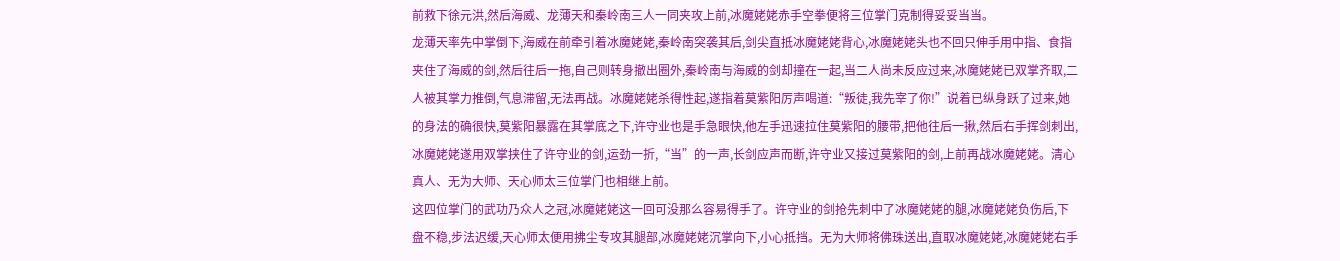前救下徐元洪,然后海威、龙薄天和秦岭南三人一同夹攻上前,冰魔姥姥赤手空拳便将三位掌门克制得妥妥当当。
龙薄天率先中掌倒下,海威在前牵引着冰魔姥姥,秦岭南突袭其后,剑尖直抵冰魔姥姥背心,冰魔姥姥头也不回只伸手用中指、食指夹住了海威的剑,然后往后一拖,自己则转身撤出圈外,秦岭南与海威的剑却撞在一起,当二人尚未反应过来,冰魔姥姥已双掌齐取,二人被其掌力推倒,气息滞留,无法再战。冰魔姥姥杀得性起,遂指着莫紫阳厉声喝道:“叛徒,我先宰了你!”说着已纵身跃了过来,她的身法的确很快,莫紫阳暴露在其掌底之下,许守业也是手急眼快,他左手迅速拉住莫紫阳的腰带,把他往后一揪,然后右手挥剑刺出,冰魔姥姥遂用双掌挟住了许守业的剑,运劲一折,“当”的一声,长剑应声而断,许守业又接过莫紫阳的剑,上前再战冰魔姥姥。清心真人、无为大师、天心师太三位掌门也相继上前。
这四位掌门的武功乃众人之冠,冰魔姥姥这一回可没那么容易得手了。许守业的剑抢先刺中了冰魔姥姥的腿,冰魔姥姥负伤后,下盘不稳,步法迟缓,天心师太便用拂尘专攻其腿部,冰魔姥姥沉掌向下,小心抵挡。无为大师将佛珠送出,直取冰魔姥姥,冰魔姥姥右手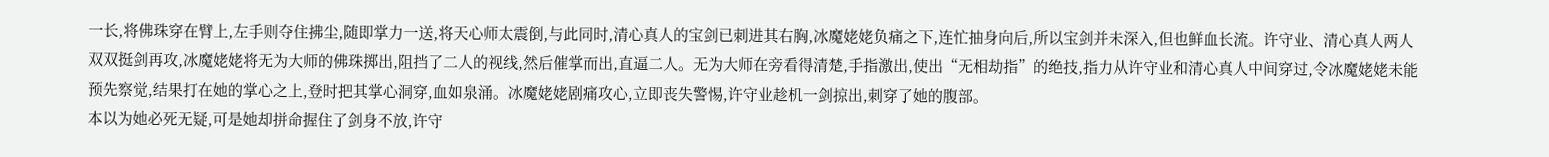一长,将佛珠穿在臂上,左手则夺住拂尘,随即掌力一送,将天心师太震倒,与此同时,清心真人的宝剑已刺进其右胸,冰魔姥姥负痛之下,连忙抽身向后,所以宝剑并未深入,但也鲜血长流。许守业、清心真人两人双双挺剑再攻,冰魔姥姥将无为大师的佛珠掷出,阻挡了二人的视线,然后催掌而出,直逼二人。无为大师在旁看得清楚,手指激出,使出“无相劫指”的绝技,指力从许守业和清心真人中间穿过,令冰魔姥姥未能预先察觉,结果打在她的掌心之上,登时把其掌心洞穿,血如泉涌。冰魔姥姥剧痛攻心,立即丧失警惕,许守业趁机一剑掠出,刺穿了她的腹部。
本以为她必死无疑,可是她却拼命握住了剑身不放,许守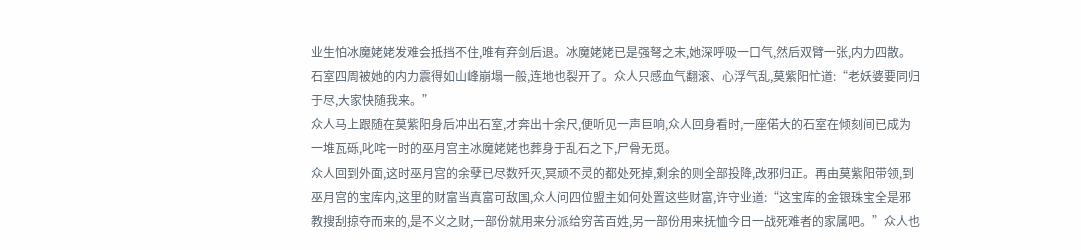业生怕冰魔姥姥发难会抵挡不住,唯有弃剑后退。冰魔姥姥已是强弩之末,她深呼吸一口气,然后双臂一张,内力四散。石室四周被她的内力震得如山峰崩塌一般,连地也裂开了。众人只感血气翻滚、心浮气乱,莫紫阳忙道:“老妖婆要同归于尽,大家快随我来。”
众人马上跟随在莫紫阳身后冲出石室,才奔出十余尺,便听见一声巨响,众人回身看时,一座偌大的石室在倾刻间已成为一堆瓦砾,叱咤一时的巫月宫主冰魔姥姥也葬身于乱石之下,尸骨无觅。
众人回到外面,这时巫月宫的余孽已尽数歼灭,冥顽不灵的都处死掉,剩余的则全部投降,改邪归正。再由莫紫阳带领,到巫月宫的宝库内,这里的财富当真富可敌国,众人问四位盟主如何处置这些财富,许守业道:“这宝库的金银珠宝全是邪教搜刮掠夺而来的,是不义之财,一部份就用来分派给穷苦百姓,另一部份用来抚恤今日一战死难者的家属吧。”众人也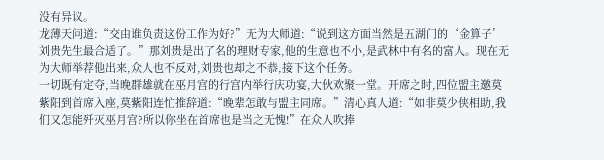没有异议。
龙薄天问道:“交由谁负责这份工作为好?”无为大师道:“说到这方面当然是五湖门的‘金算子’刘贵先生最合适了。”那刘贵是出了名的理财专家,他的生意也不小,是武林中有名的富人。现在无为大师举荐他出来,众人也不反对,刘贵也却之不恭,接下这个任务。
一切既有定夺,当晚群雄就在巫月宫的行宫内举行庆功宴,大伙欢聚一堂。开席之时,四位盟主邀莫紫阳到首席入座,莫紫阳连忙推辞道:“晚辈怎敢与盟主同席。”清心真人道:“如非莫少侠相助,我们又怎能歼灭巫月宫?所以你坐在首席也是当之无愧!”在众人吹捧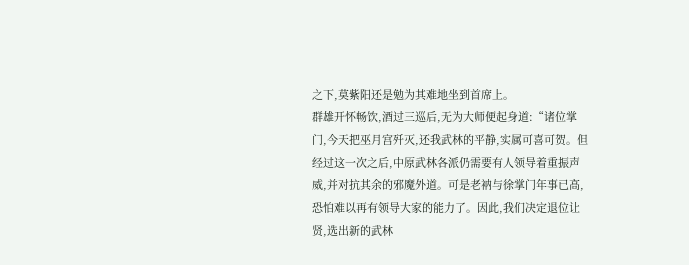之下,莫紫阳还是勉为其难地坐到首席上。
群雄开怀畅饮,酒过三巡后,无为大师便起身道:“诸位掌门,今天把巫月宫歼灭,还我武林的平静,实属可喜可贺。但经过这一次之后,中原武林各派仍需要有人领导着重振声威,并对抗其余的邪魔外道。可是老衲与徐掌门年事已高,恐怕难以再有领导大家的能力了。因此,我们决定退位让贤,选出新的武林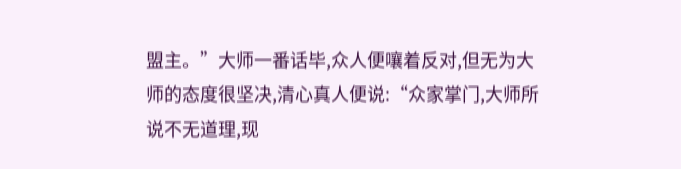盟主。”大师一番话毕,众人便嚷着反对,但无为大师的态度很坚决,清心真人便说:“众家掌门,大师所说不无道理,现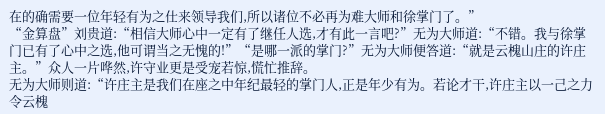在的确需要一位年轻有为之仕来领导我们,所以诸位不必再为难大师和徐掌门了。”
“金算盘”刘贵道:“相信大师心中一定有了继任人选,才有此一言吧?”无为大师道:“不错。我与徐掌门已有了心中之选,他可谓当之无愧的!”“是哪一派的掌门?”无为大师便答道:“就是云槐山庄的许庄主。”众人一片哗然,许守业更是受宠若惊,慌忙推辞。
无为大师则道:“许庄主是我们在座之中年纪最轻的掌门人,正是年少有为。若论才干,许庄主以一己之力令云槐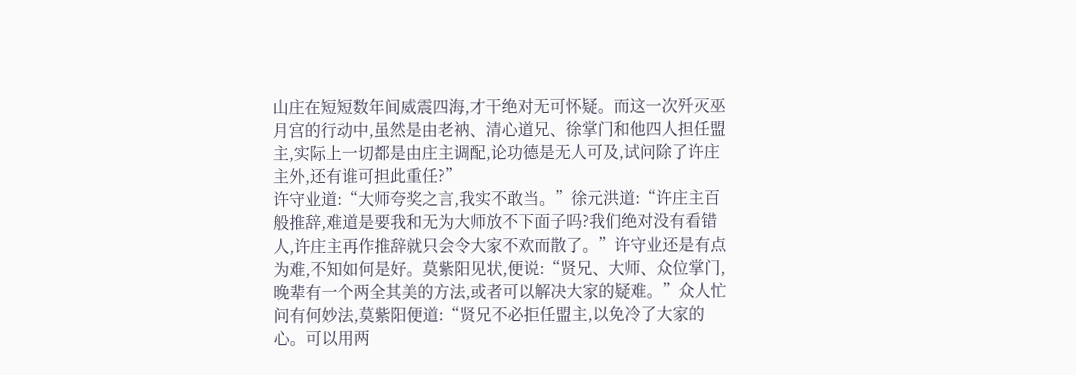山庄在短短数年间威震四海,才干绝对无可怀疑。而这一次歼灭巫月宫的行动中,虽然是由老衲、清心道兄、徐掌门和他四人担任盟主,实际上一切都是由庄主调配,论功德是无人可及,试问除了许庄主外,还有谁可担此重任?”
许守业道:“大师夸奖之言,我实不敢当。”徐元洪道:“许庄主百般推辞,难道是要我和无为大师放不下面子吗?我们绝对没有看错人,许庄主再作推辞就只会令大家不欢而散了。”许守业还是有点为难,不知如何是好。莫紫阳见状,便说:“贤兄、大师、众位掌门,晚辈有一个两全其美的方法,或者可以解决大家的疑难。”众人忙问有何妙法,莫紫阳便道:“贤兄不必拒任盟主,以免冷了大家的心。可以用两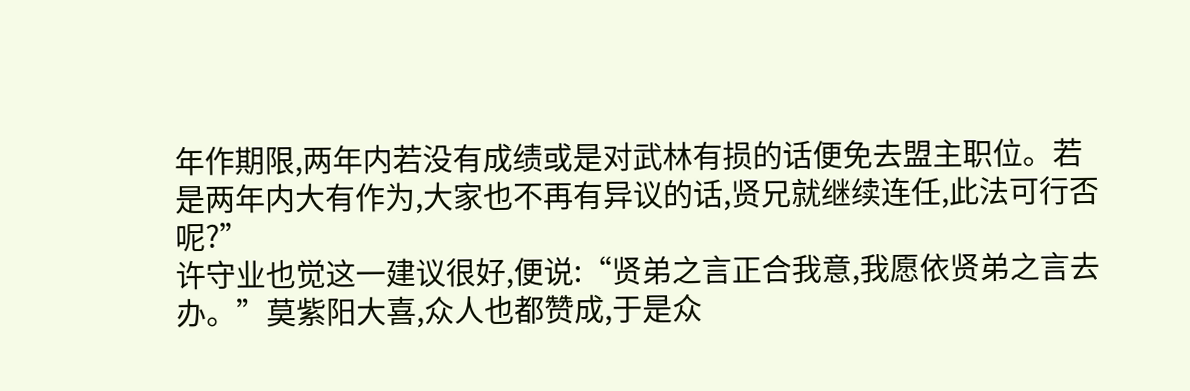年作期限,两年内若没有成绩或是对武林有损的话便免去盟主职位。若是两年内大有作为,大家也不再有异议的话,贤兄就继续连任,此法可行否呢?”
许守业也觉这一建议很好,便说:“贤弟之言正合我意,我愿依贤弟之言去办。”莫紫阳大喜,众人也都赞成,于是众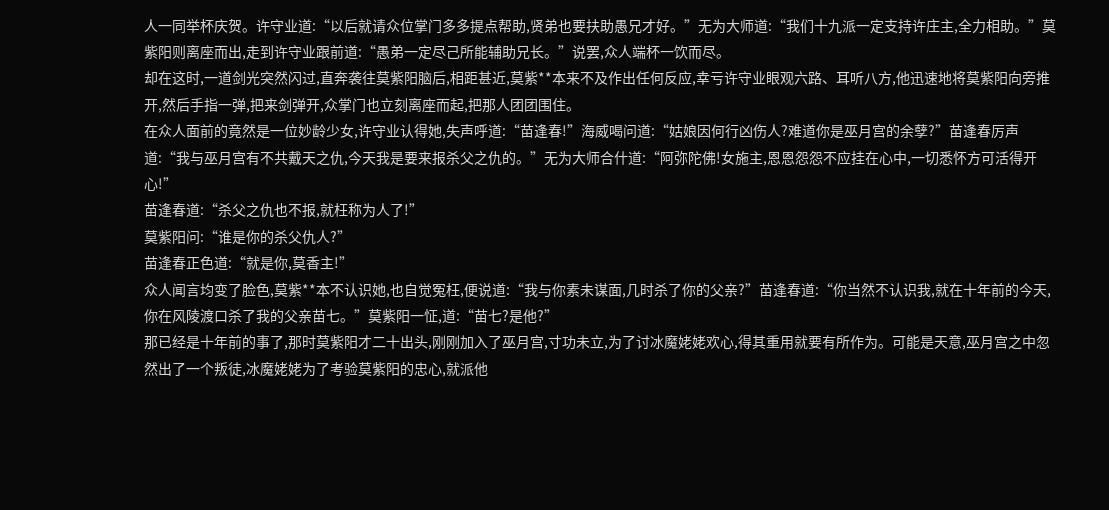人一同举杯庆贺。许守业道:“以后就请众位掌门多多提点帮助,贤弟也要扶助愚兄才好。”无为大师道:“我们十九派一定支持许庄主,全力相助。”莫紫阳则离座而出,走到许守业跟前道:“愚弟一定尽己所能辅助兄长。”说罢,众人端杯一饮而尽。
却在这时,一道剑光突然闪过,直奔袭往莫紫阳脑后,相距甚近,莫紫**本来不及作出任何反应,幸亏许守业眼观六路、耳听八方,他迅速地将莫紫阳向旁推开,然后手指一弹,把来剑弹开,众掌门也立刻离座而起,把那人团团围住。
在众人面前的竟然是一位妙龄少女,许守业认得她,失声呼道:“苗逢春!”海威喝问道:“姑娘因何行凶伤人?难道你是巫月宫的余孽?”苗逢春厉声道:“我与巫月宫有不共戴天之仇,今天我是要来报杀父之仇的。”无为大师合什道:“阿弥陀佛!女施主,恩恩怨怨不应挂在心中,一切悉怀方可活得开心!”
苗逢春道:“杀父之仇也不报,就枉称为人了!”
莫紫阳问:“谁是你的杀父仇人?”
苗逢春正色道:“就是你,莫香主!”
众人闻言均变了脸色,莫紫**本不认识她,也自觉冤枉,便说道:“我与你素未谋面,几时杀了你的父亲?”苗逢春道:“你当然不认识我,就在十年前的今天,你在风陵渡口杀了我的父亲苗七。”莫紫阳一怔,道:“苗七?是他?”
那已经是十年前的事了,那时莫紫阳才二十出头,刚刚加入了巫月宫,寸功未立,为了讨冰魔姥姥欢心,得其重用就要有所作为。可能是天意,巫月宫之中忽然出了一个叛徒,冰魔姥姥为了考验莫紫阳的忠心,就派他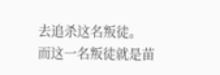去追杀这名叛徒。
而这一名叛徒就是苗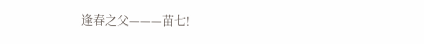逢春之父———苗七!